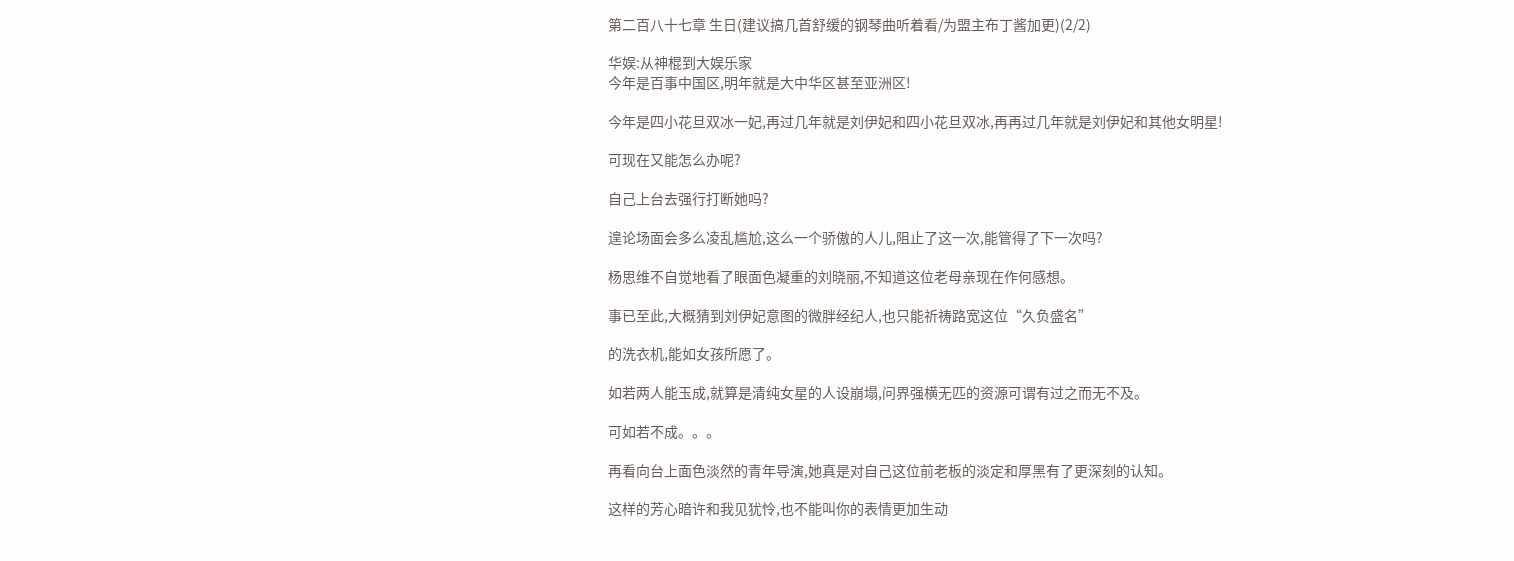第二百八十七章 生日(建议搞几首舒缓的钢琴曲听着看/为盟主布丁酱加更)(2/2)

华娱:从神棍到大娱乐家
今年是百事中国区,明年就是大中华区甚至亚洲区!

今年是四小花旦双冰一妃,再过几年就是刘伊妃和四小花旦双冰,再再过几年就是刘伊妃和其他女明星!

可现在又能怎么办呢?

自己上台去强行打断她吗?

遑论场面会多么凌乱尴尬,这么一个骄傲的人儿,阻止了这一次,能管得了下一次吗?

杨思维不自觉地看了眼面色凝重的刘晓丽,不知道这位老母亲现在作何感想。

事已至此,大概猜到刘伊妃意图的微胖经纪人,也只能祈祷路宽这位“久负盛名”

的洗衣机,能如女孩所愿了。

如若两人能玉成,就算是清纯女星的人设崩塌,问界强横无匹的资源可谓有过之而无不及。

可如若不成。。。

再看向台上面色淡然的青年导演,她真是对自己这位前老板的淡定和厚黑有了更深刻的认知。

这样的芳心暗许和我见犹怜,也不能叫你的表情更加生动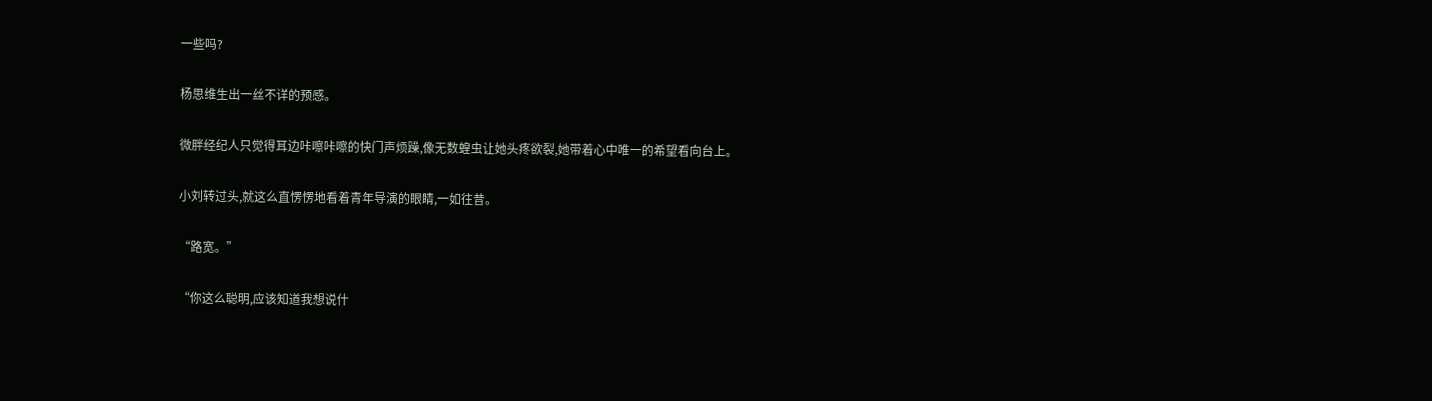一些吗?

杨思维生出一丝不详的预感。

微胖经纪人只觉得耳边咔嚓咔嚓的快门声烦躁,像无数蝗虫让她头疼欲裂,她带着心中唯一的希望看向台上。

小刘转过头,就这么直愣愣地看着青年导演的眼睛,一如往昔。

“路宽。”

“你这么聪明,应该知道我想说什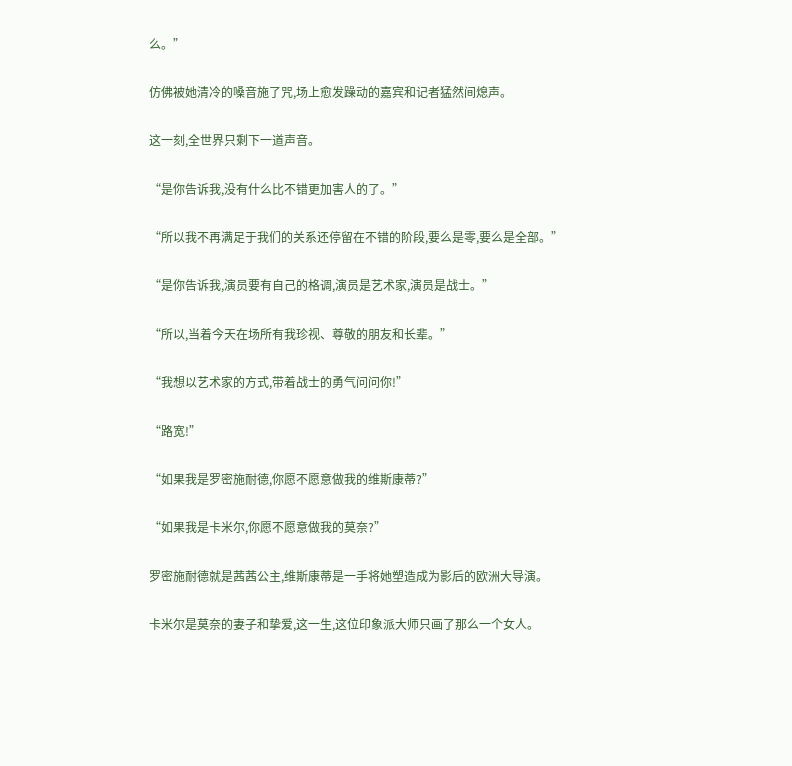么。”

仿佛被她清冷的嗓音施了咒,场上愈发躁动的嘉宾和记者猛然间熄声。

这一刻,全世界只剩下一道声音。

“是你告诉我,没有什么比不错更加害人的了。”

“所以我不再满足于我们的关系还停留在不错的阶段,要么是零,要么是全部。”

“是你告诉我,演员要有自己的格调,演员是艺术家,演员是战士。”

“所以,当着今天在场所有我珍视、尊敬的朋友和长辈。”

“我想以艺术家的方式,带着战士的勇气问问你!”

“路宽!”

“如果我是罗密施耐德,你愿不愿意做我的维斯康蒂?”

“如果我是卡米尔,你愿不愿意做我的莫奈?”

罗密施耐德就是茜茜公主,维斯康蒂是一手将她塑造成为影后的欧洲大导演。

卡米尔是莫奈的妻子和挚爱,这一生,这位印象派大师只画了那么一个女人。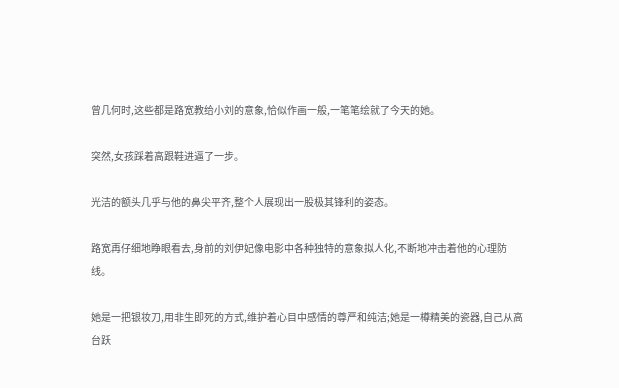曾几何时,这些都是路宽教给小刘的意象,恰似作画一般,一笔笔绘就了今天的她。

突然,女孩踩着高跟鞋进逼了一步。

光洁的额头几乎与他的鼻尖平齐,整个人展现出一股极其锋利的姿态。

路宽再仔细地睁眼看去,身前的刘伊妃像电影中各种独特的意象拟人化,不断地冲击着他的心理防线。

她是一把银妆刀,用非生即死的方式,维护着心目中感情的尊严和纯洁;她是一樽精美的瓷器,自己从高台跃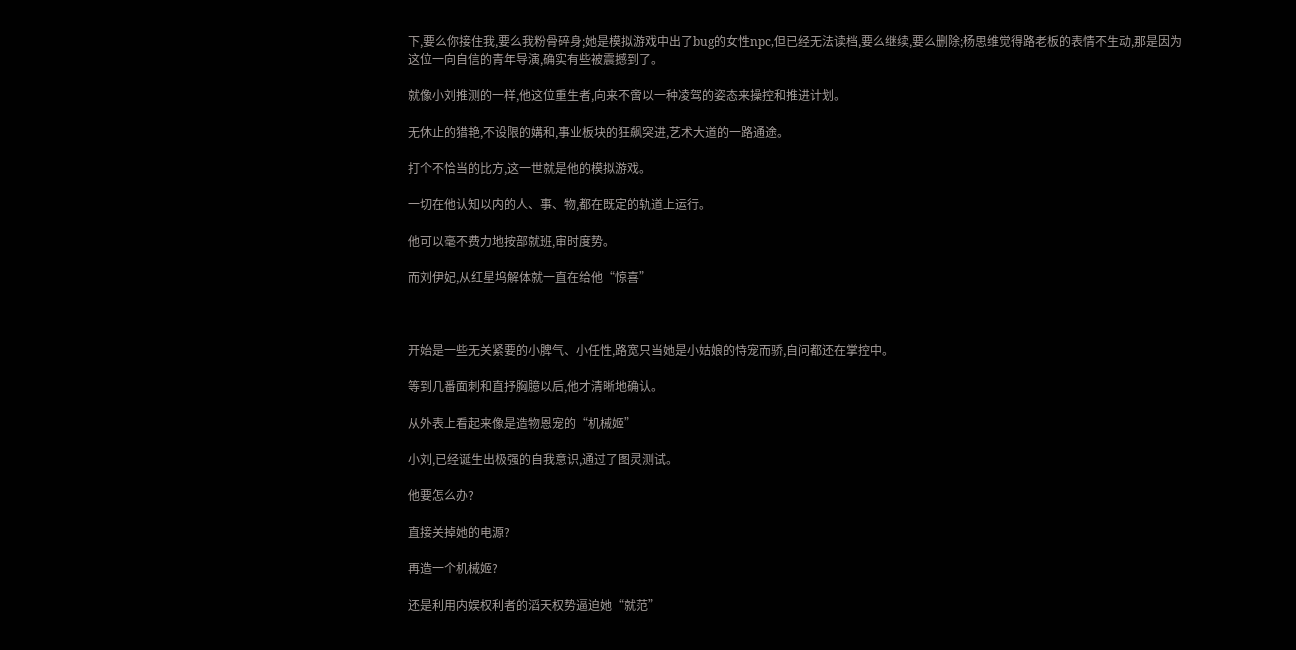下,要么你接住我,要么我粉骨碎身;她是模拟游戏中出了bug的女性npc,但已经无法读档,要么继续,要么删除;杨思维觉得路老板的表情不生动,那是因为这位一向自信的青年导演,确实有些被震撼到了。

就像小刘推测的一样,他这位重生者,向来不啻以一种凌驾的姿态来操控和推进计划。

无休止的猎艳,不设限的媾和,事业板块的狂飙突进,艺术大道的一路通途。

打个不恰当的比方,这一世就是他的模拟游戏。

一切在他认知以内的人、事、物,都在既定的轨道上运行。

他可以毫不费力地按部就班,审时度势。

而刘伊妃,从红星坞解体就一直在给他“惊喜”



开始是一些无关紧要的小脾气、小任性,路宽只当她是小姑娘的恃宠而骄,自问都还在掌控中。

等到几番面刺和直抒胸臆以后,他才清晰地确认。

从外表上看起来像是造物恩宠的“机械姬”

小刘,已经诞生出极强的自我意识,通过了图灵测试。

他要怎么办?

直接关掉她的电源?

再造一个机械姬?

还是利用内娱权利者的滔天权势逼迫她“就范”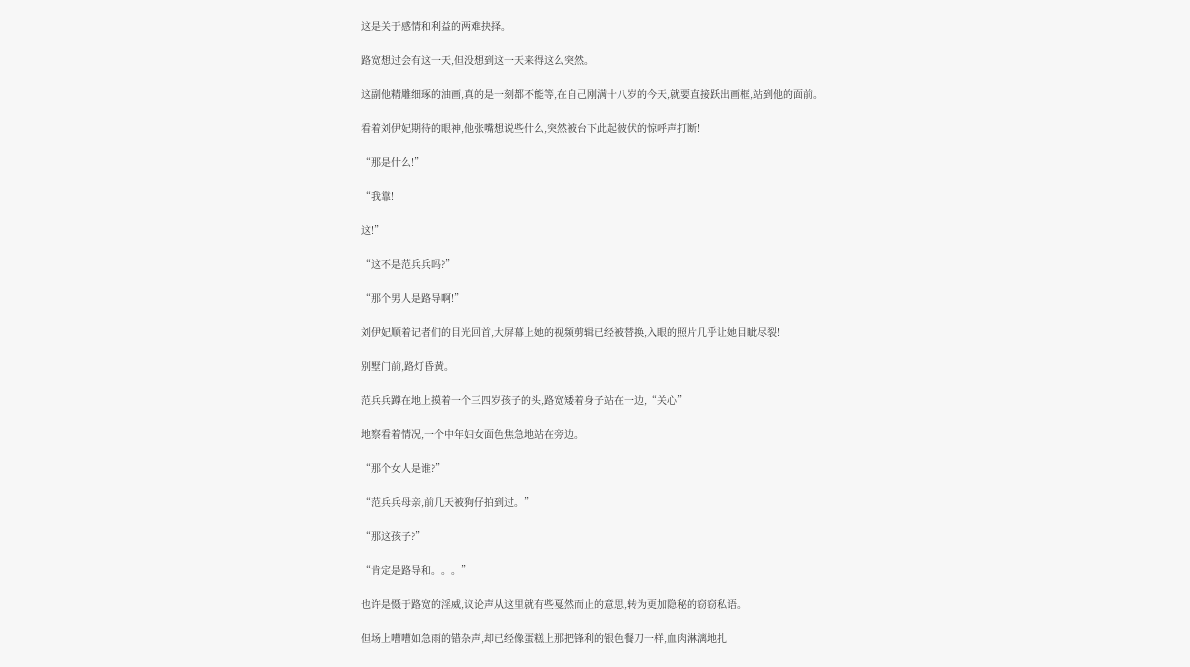这是关于感情和利益的两难抉择。

路宽想过会有这一天,但没想到这一天来得这么突然。

这副他精雕细琢的油画,真的是一刻都不能等,在自己刚满十八岁的今天,就要直接跃出画框,站到他的面前。

看着刘伊妃期待的眼神,他张嘴想说些什么,突然被台下此起彼伏的惊呼声打断!

“那是什么!”

“我靠!

这!”

“这不是范兵兵吗?”

“那个男人是路导啊!”

刘伊妃顺着记者们的目光回首,大屏幕上她的视频剪辑已经被替换,入眼的照片几乎让她目眦尽裂!

别墅门前,路灯昏黄。

范兵兵蹲在地上摸着一个三四岁孩子的头,路宽矮着身子站在一边,“关心”

地察看着情况,一个中年妇女面色焦急地站在旁边。

“那个女人是谁?”

“范兵兵母亲,前几天被狗仔拍到过。”

“那这孩子?”

“肯定是路导和。。。”

也许是慑于路宽的淫威,议论声从这里就有些戛然而止的意思,转为更加隐秘的窃窃私语。

但场上嘈嘈如急雨的错杂声,却已经像蛋糕上那把锋利的银色餐刀一样,血肉淋漓地扎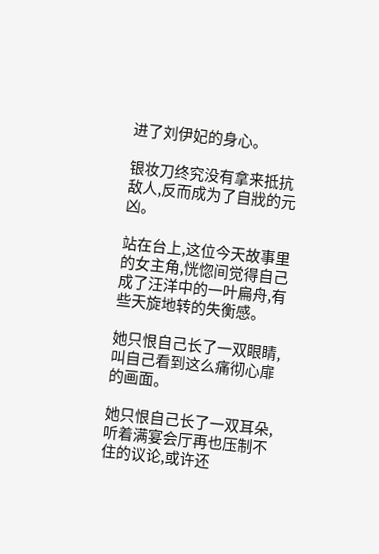进了刘伊妃的身心。

银妆刀终究没有拿来抵抗敌人,反而成为了自戕的元凶。

站在台上,这位今天故事里的女主角,恍惚间觉得自己成了汪洋中的一叶扁舟,有些天旋地转的失衡感。

她只恨自己长了一双眼睛,叫自己看到这么痛彻心扉的画面。

她只恨自己长了一双耳朵,听着满宴会厅再也压制不住的议论,或许还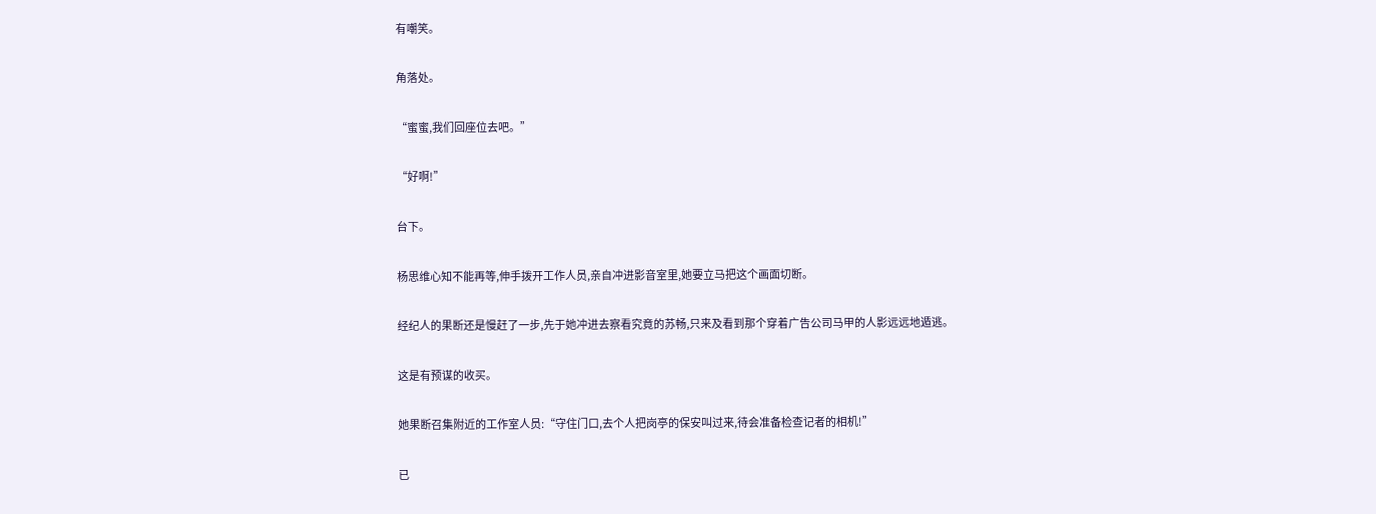有嘲笑。

角落处。

“蜜蜜,我们回座位去吧。”

“好啊!”

台下。

杨思维心知不能再等,伸手拨开工作人员,亲自冲进影音室里,她要立马把这个画面切断。

经纪人的果断还是慢赶了一步,先于她冲进去察看究竟的苏畅,只来及看到那个穿着广告公司马甲的人影远远地遁逃。

这是有预谋的收买。

她果断召集附近的工作室人员:“守住门口,去个人把岗亭的保安叫过来,待会准备检查记者的相机!”

已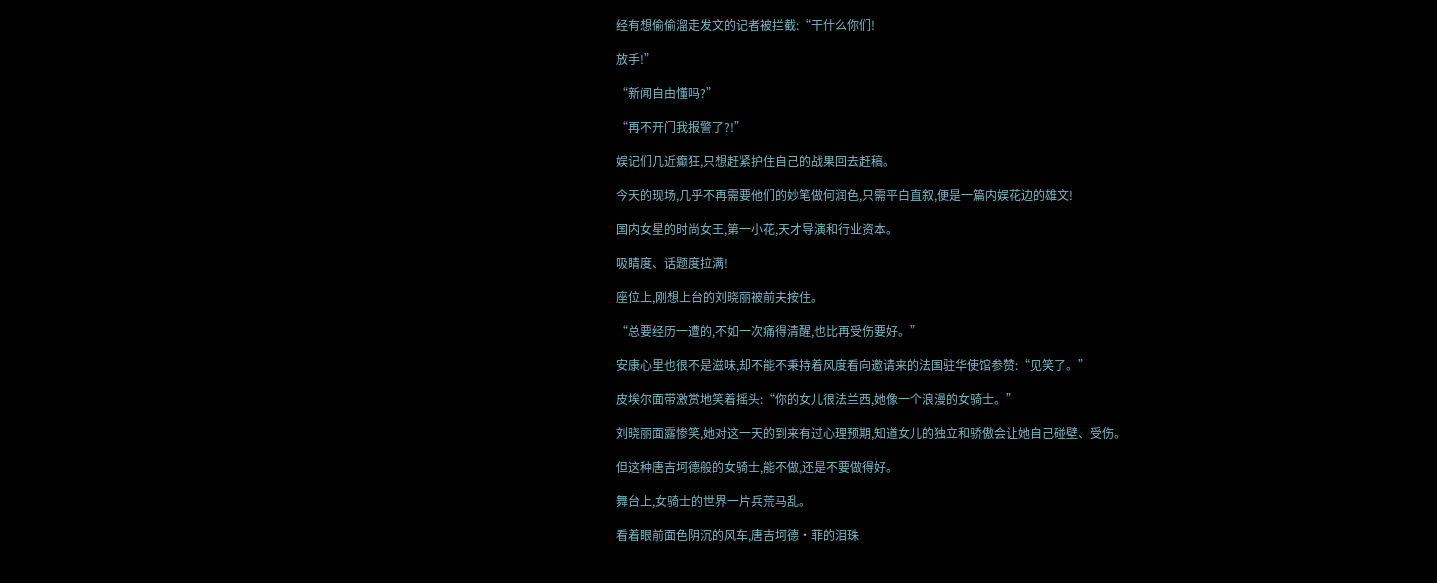经有想偷偷溜走发文的记者被拦截:“干什么你们!

放手!”

“新闻自由懂吗?”

“再不开门我报警了?!”

娱记们几近癫狂,只想赶紧护住自己的战果回去赶稿。

今天的现场,几乎不再需要他们的妙笔做何润色,只需平白直叙,便是一篇内娱花边的雄文!

国内女星的时尚女王,第一小花,天才导演和行业资本。

吸睛度、话题度拉满!

座位上,刚想上台的刘晓丽被前夫按住。

“总要经历一遭的,不如一次痛得清醒,也比再受伤要好。”

安康心里也很不是滋味,却不能不秉持着风度看向邀请来的法国驻华使馆参赞:“见笑了。”

皮埃尔面带激赏地笑着摇头:“你的女儿很法兰西,她像一个浪漫的女骑士。”

刘晓丽面露惨笑,她对这一天的到来有过心理预期,知道女儿的独立和骄傲会让她自己碰壁、受伤。

但这种唐吉坷德般的女骑士,能不做,还是不要做得好。

舞台上,女骑士的世界一片兵荒马乱。

看着眼前面色阴沉的风车,唐吉坷德·菲的泪珠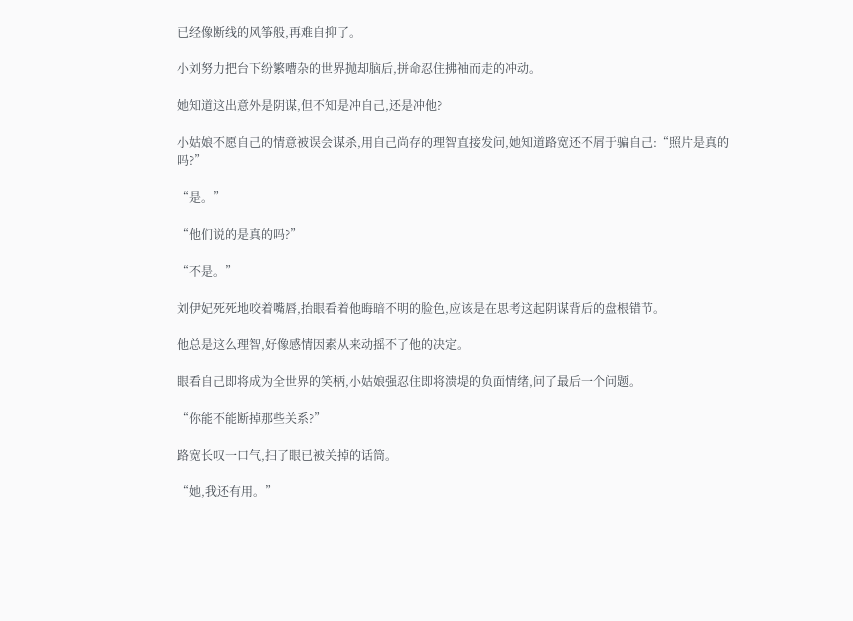已经像断线的风筝般,再难自抑了。

小刘努力把台下纷繁嘈杂的世界抛却脑后,拼命忍住拂袖而走的冲动。

她知道这出意外是阴谋,但不知是冲自己,还是冲他?

小姑娘不愿自己的情意被误会谋杀,用自己尚存的理智直接发问,她知道路宽还不屑于骗自己:“照片是真的吗?”

“是。”

“他们说的是真的吗?”

“不是。”

刘伊妃死死地咬着嘴唇,抬眼看着他晦暗不明的脸色,应该是在思考这起阴谋背后的盘根错节。

他总是这么理智,好像感情因素从来动摇不了他的决定。

眼看自己即将成为全世界的笑柄,小姑娘强忍住即将溃堤的负面情绪,问了最后一个问题。

“你能不能断掉那些关系?”

路宽长叹一口气,扫了眼已被关掉的话筒。

“她,我还有用。”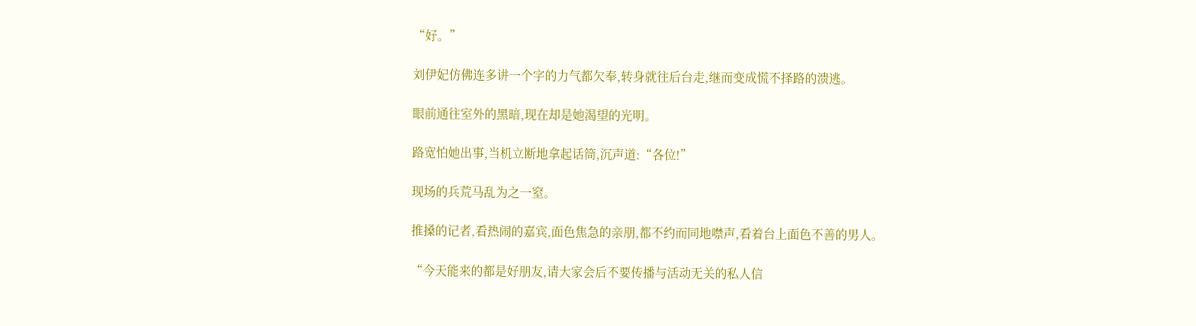“好。”

刘伊妃仿佛连多讲一个字的力气都欠奉,转身就往后台走,继而变成慌不择路的溃逃。

眼前通往室外的黑暗,现在却是她渴望的光明。

路宽怕她出事,当机立断地拿起话筒,沉声道:“各位!”

现场的兵荒马乱为之一窒。

推搡的记者,看热闹的嘉宾,面色焦急的亲朋,都不约而同地噤声,看着台上面色不善的男人。

“今天能来的都是好朋友,请大家会后不要传播与活动无关的私人信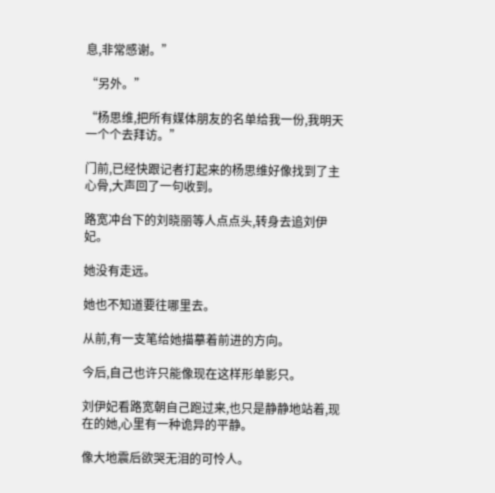息,非常感谢。”

“另外。”

“杨思维,把所有媒体朋友的名单给我一份,我明天一个个去拜访。”

门前,已经快跟记者打起来的杨思维好像找到了主心骨,大声回了一句收到。

路宽冲台下的刘晓丽等人点点头,转身去追刘伊妃。

她没有走远。

她也不知道要往哪里去。

从前,有一支笔给她描摹着前进的方向。

今后,自己也许只能像现在这样形单影只。

刘伊妃看路宽朝自己跑过来,也只是静静地站着,现在的她,心里有一种诡异的平静。

像大地震后欲哭无泪的可怜人。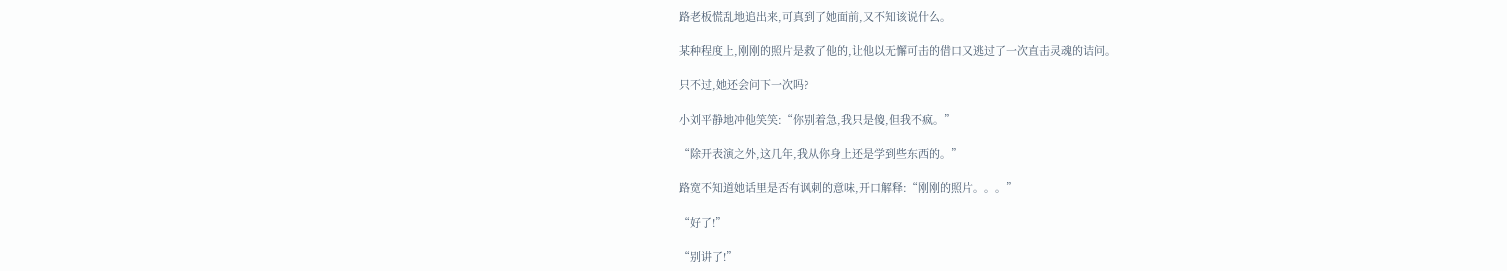路老板慌乱地追出来,可真到了她面前,又不知该说什么。

某种程度上,刚刚的照片是救了他的,让他以无懈可击的借口又逃过了一次直击灵魂的诘问。

只不过,她还会问下一次吗?

小刘平静地冲他笑笑:“你别着急,我只是傻,但我不疯。”

“除开表演之外,这几年,我从你身上还是学到些东西的。”

路宽不知道她话里是否有讽刺的意味,开口解释:“刚刚的照片。。。”

“好了!”

“别讲了!”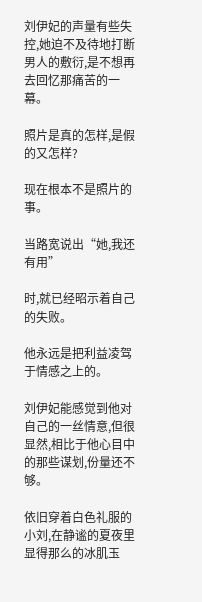刘伊妃的声量有些失控,她迫不及待地打断男人的敷衍,是不想再去回忆那痛苦的一幕。

照片是真的怎样,是假的又怎样?

现在根本不是照片的事。

当路宽说出“她,我还有用”

时,就已经昭示着自己的失败。

他永远是把利益凌驾于情感之上的。

刘伊妃能感觉到他对自己的一丝情意,但很显然,相比于他心目中的那些谋划,份量还不够。

依旧穿着白色礼服的小刘,在静谧的夏夜里显得那么的冰肌玉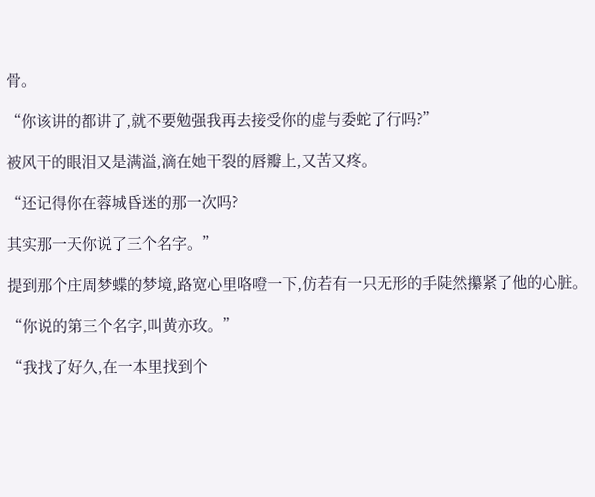骨。

“你该讲的都讲了,就不要勉强我再去接受你的虚与委蛇了行吗?”

被风干的眼泪又是满溢,滴在她干裂的唇瓣上,又苦又疼。

“还记得你在蓉城昏迷的那一次吗?

其实那一天你说了三个名字。”

提到那个庄周梦蝶的梦境,路宽心里咯噔一下,仿若有一只无形的手陡然攥紧了他的心脏。

“你说的第三个名字,叫黄亦玫。”

“我找了好久,在一本里找到个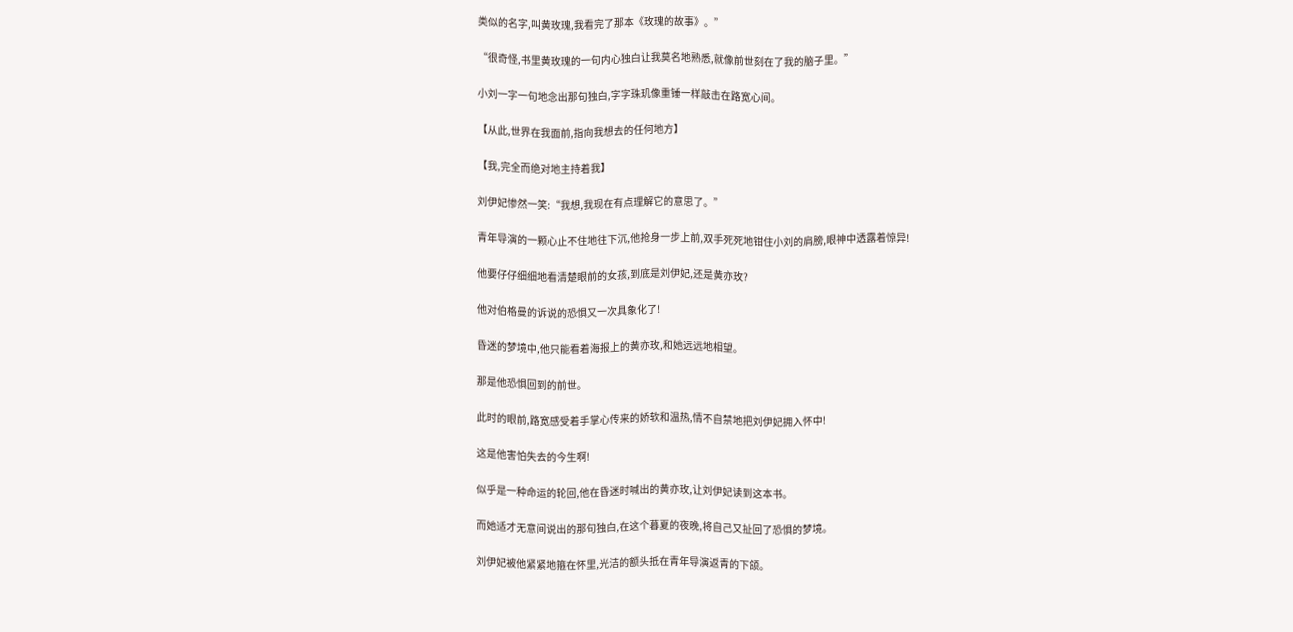类似的名字,叫黄玫瑰,我看完了那本《玫瑰的故事》。”

“很奇怪,书里黄玫瑰的一句内心独白让我莫名地熟悉,就像前世刻在了我的脑子里。”

小刘一字一句地念出那句独白,字字珠玑像重锤一样敲击在路宽心间。

【从此,世界在我面前,指向我想去的任何地方】

【我,完全而绝对地主持着我】

刘伊妃惨然一笑:“我想,我现在有点理解它的意思了。”

青年导演的一颗心止不住地往下沉,他抢身一步上前,双手死死地钳住小刘的肩膀,眼神中透露着惊异!

他要仔仔细细地看清楚眼前的女孩,到底是刘伊妃,还是黄亦玫?

他对伯格曼的诉说的恐惧又一次具象化了!

昏迷的梦境中,他只能看着海报上的黄亦玫,和她远远地相望。

那是他恐惧回到的前世。

此时的眼前,路宽感受着手掌心传来的娇软和温热,情不自禁地把刘伊妃拥入怀中!

这是他害怕失去的今生啊!

似乎是一种命运的轮回,他在昏迷时喊出的黄亦玫,让刘伊妃读到这本书。

而她适才无意间说出的那句独白,在这个暮夏的夜晚,将自己又扯回了恐惧的梦境。

刘伊妃被他紧紧地箍在怀里,光洁的额头抵在青年导演返青的下颌。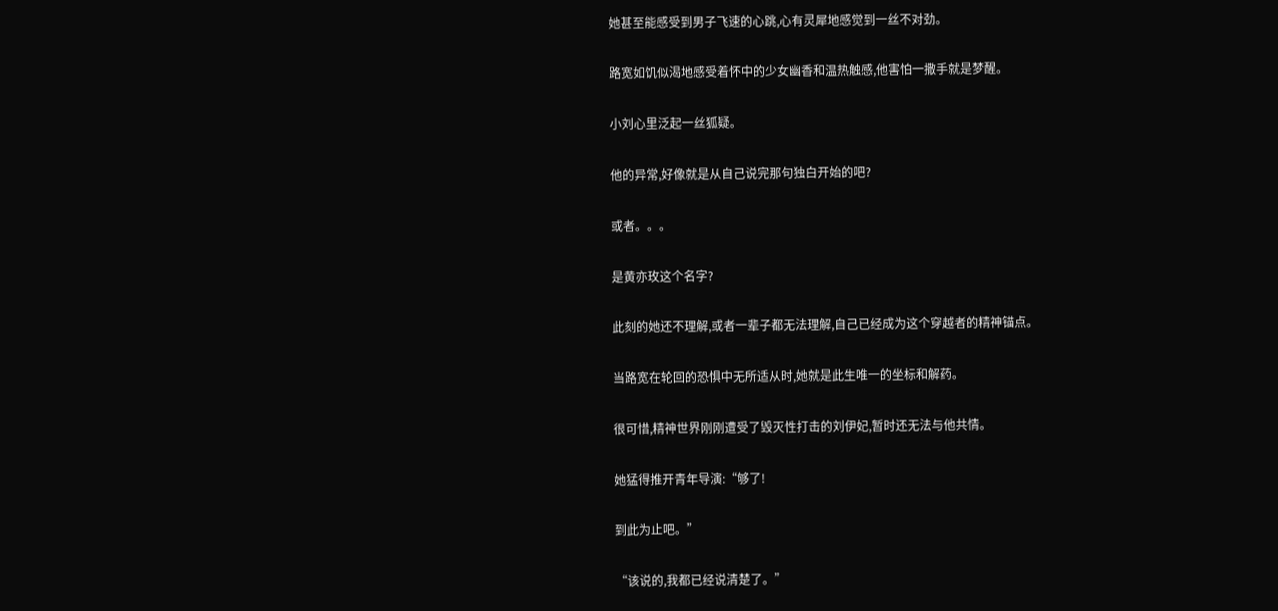她甚至能感受到男子飞速的心跳,心有灵犀地感觉到一丝不对劲。

路宽如饥似渴地感受着怀中的少女幽香和温热触感,他害怕一撒手就是梦醒。

小刘心里泛起一丝狐疑。

他的异常,好像就是从自己说完那句独白开始的吧?

或者。。。

是黄亦玫这个名字?

此刻的她还不理解,或者一辈子都无法理解,自己已经成为这个穿越者的精神锚点。

当路宽在轮回的恐惧中无所适从时,她就是此生唯一的坐标和解药。

很可惜,精神世界刚刚遭受了毁灭性打击的刘伊妃,暂时还无法与他共情。

她猛得推开青年导演:“够了!

到此为止吧。”

“该说的,我都已经说清楚了。”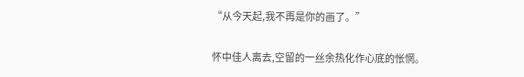“从今天起,我不再是你的画了。”

怀中佳人离去,空留的一丝余热化作心底的怅惘。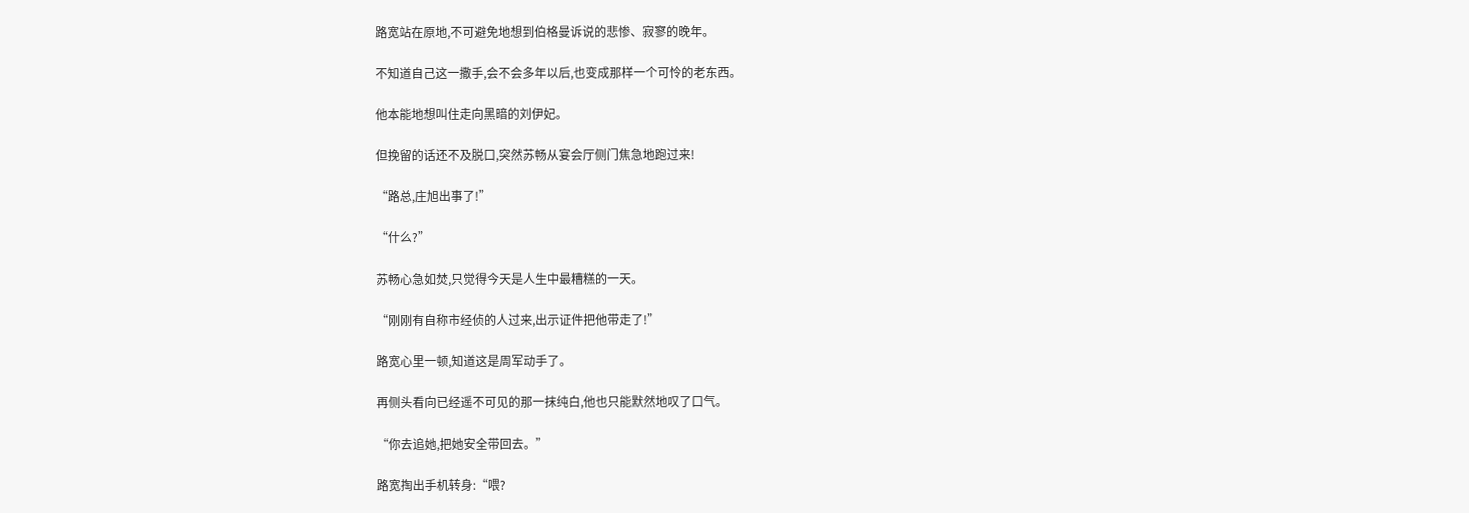路宽站在原地,不可避免地想到伯格曼诉说的悲惨、寂寥的晚年。

不知道自己这一撒手,会不会多年以后,也变成那样一个可怜的老东西。

他本能地想叫住走向黑暗的刘伊妃。

但挽留的话还不及脱口,突然苏畅从宴会厅侧门焦急地跑过来!

“路总,庄旭出事了!”

“什么?”

苏畅心急如焚,只觉得今天是人生中最糟糕的一天。

“刚刚有自称市经侦的人过来,出示证件把他带走了!”

路宽心里一顿,知道这是周军动手了。

再侧头看向已经遥不可见的那一抹纯白,他也只能默然地叹了口气。

“你去追她,把她安全带回去。”

路宽掏出手机转身:“喂?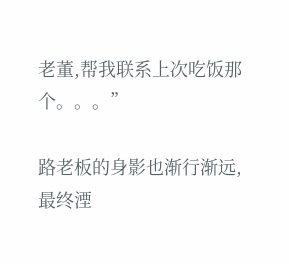老董,帮我联系上次吃饭那个。。。”

路老板的身影也渐行渐远,最终湮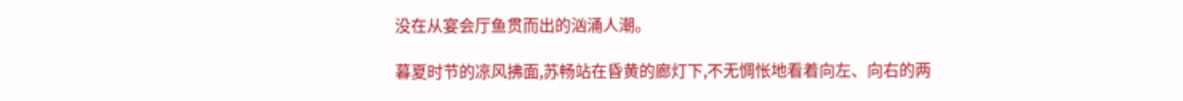没在从宴会厅鱼贯而出的汹涌人潮。

暮夏时节的凉风拂面,苏畅站在昏黄的廊灯下,不无惆怅地看着向左、向右的两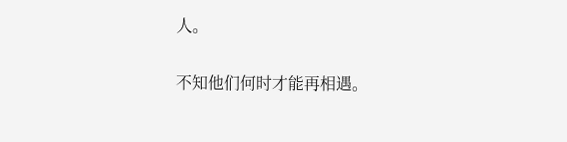人。

不知他们何时才能再相遇。